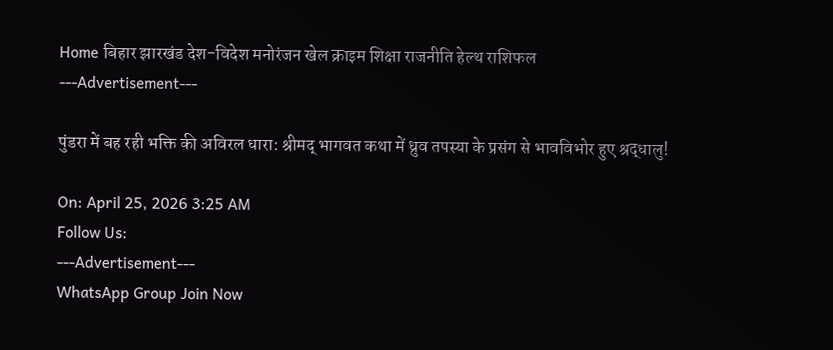Home बिहार झारखंड देश-विदेश मनोरंजन खेल क्राइम शिक्षा राजनीति हेल्थ राशिफल
---Advertisement---

पुंडरा में बह रही भक्ति की अविरल धारा: श्रीमद् भागवत कथा में ध्रुव तपस्या के प्रसंग से भावविभोर हुए श्रद्धालु!

On: April 25, 2026 3:25 AM
Follow Us:
---Advertisement---
WhatsApp Group Join Now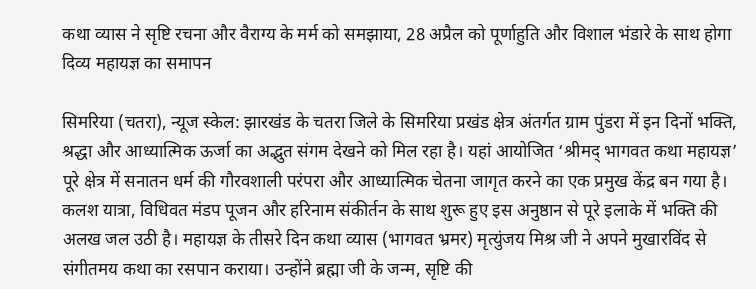कथा व्यास ने सृष्टि रचना और वैराग्य के मर्म को समझाया, 28 अप्रैल को पूर्णाहुति और विशाल भंडारे के साथ होगा दिव्य महायज्ञ का समापन

सिमरिया (चतरा), न्यूज स्केल: झारखंड के चतरा जिले के सिमरिया प्रखंड क्षेत्र अंतर्गत ग्राम पुंडरा में इन दिनों भक्ति, श्रद्धा और आध्यात्मिक ऊर्जा का अद्भुत संगम देखने को मिल रहा है। यहां आयोजित ‘श्रीमद् भागवत कथा महायज्ञ’ पूरे क्षेत्र में सनातन धर्म की गौरवशाली परंपरा और आध्यात्मिक चेतना जागृत करने का एक प्रमुख केंद्र बन गया है। कलश यात्रा, विधिवत मंडप पूजन और हरिनाम संकीर्तन के साथ शुरू हुए इस अनुष्ठान से पूरे इलाके में भक्ति की अलख जल उठी है। महायज्ञ के तीसरे दिन कथा व्यास (भागवत भ्रमर) मृत्युंजय मिश्र जी ने अपने मुखारविंद से संगीतमय कथा का रसपान कराया। उन्होंने ब्रह्मा जी के जन्म, सृष्टि की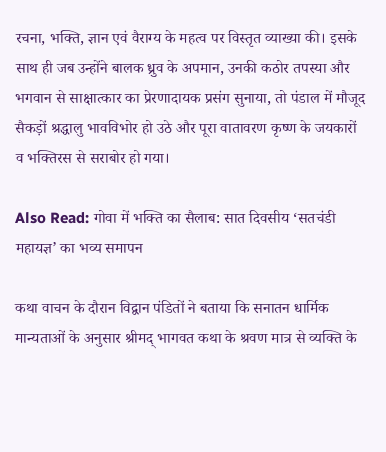रचना, भक्ति, ज्ञान एवं वैराग्य के महत्व पर विस्तृत व्याख्या की। इसके साथ ही जब उन्होंने बालक ध्रुव के अपमान, उनकी कठोर तपस्या और भगवान से साक्षात्कार का प्रेरणादायक प्रसंग सुनाया, तो पंडाल में मौजूद सैकड़ों श्रद्धालु भावविभोर हो उठे और पूरा वातावरण कृष्ण के जयकारों व भक्तिरस से सराबोर हो गया।

Also Read: गोवा में भक्ति का सैलाब: सात दिवसीय ‘सतचंडी महायज्ञ’ का भव्य समापन

कथा वाचन के दौरान विद्वान पंडितों ने बताया कि सनातन धार्मिक मान्यताओं के अनुसार श्रीमद् भागवत कथा के श्रवण मात्र से व्यक्ति के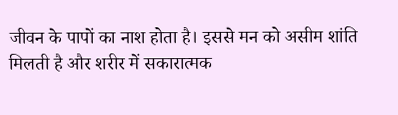जीवन के पापों का नाश होता है। इससे मन को असीम शांति मिलती है और शरीर में सकारात्मक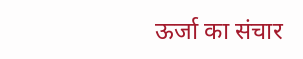ऊर्जा का संचार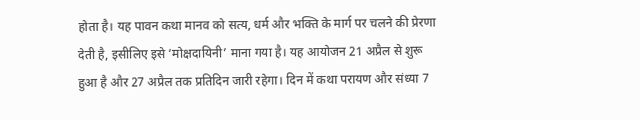होता है। यह पावन कथा मानव को सत्य, धर्म और भक्ति के मार्ग पर चलने की प्रेरणा देती है, इसीलिए इसे ‘मोक्षदायिनी’ माना गया है। यह आयोजन 21 अप्रैल से शुरू हुआ है और 27 अप्रैल तक प्रतिदिन जारी रहेगा। दिन में कथा परायण और संध्या 7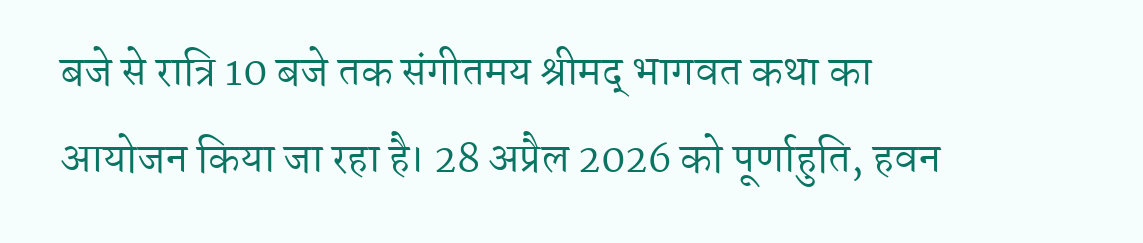बजे से रात्रि 10 बजे तक संगीतमय श्रीमद् भागवत कथा का आयोजन किया जा रहा है। 28 अप्रैल 2026 को पूर्णाहुति, हवन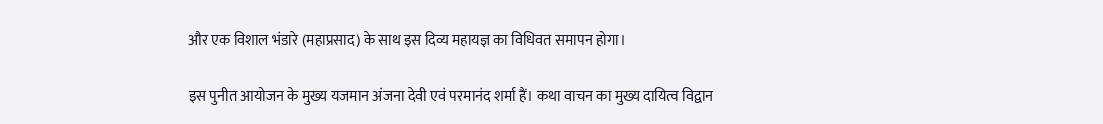और एक विशाल भंडारे (महाप्रसाद) के साथ इस दिव्य महायज्ञ का विधिवत समापन होगा।

इस पुनीत आयोजन के मुख्य यजमान अंजना देवी एवं परमानंद शर्मा हैं। कथा वाचन का मुख्य दायित्व विद्वान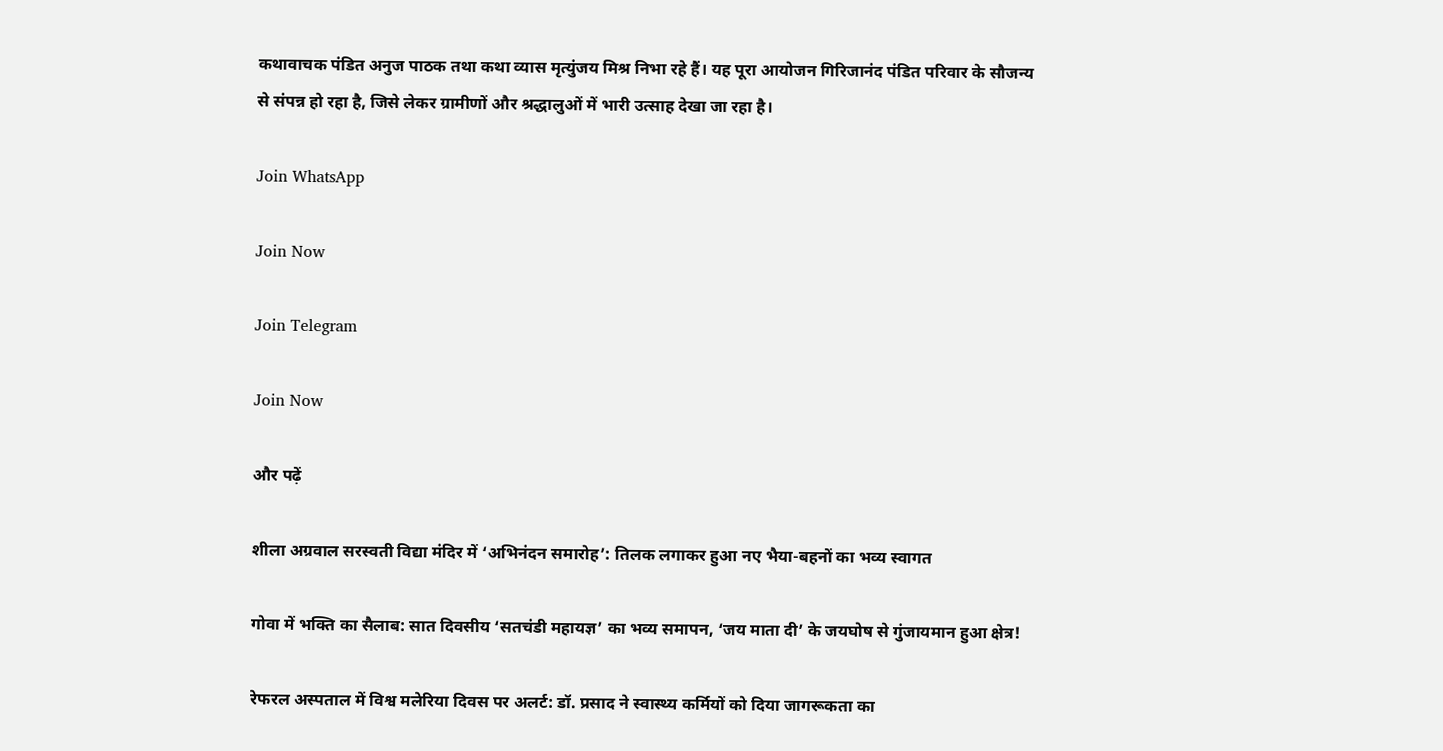कथावाचक पंडित अनुज पाठक तथा कथा व्यास मृत्युंजय मिश्र निभा रहे हैं। यह पूरा आयोजन गिरिजानंद पंडित परिवार के सौजन्य से संपन्न हो रहा है, जिसे लेकर ग्रामीणों और श्रद्धालुओं में भारी उत्साह देखा जा रहा है।

Join WhatsApp

Join Now

Join Telegram

Join Now

और पढ़ें

शीला अग्रवाल सरस्वती विद्या मंदिर में ‘अभिनंदन समारोह’: तिलक लगाकर हुआ नए भैया-बहनों का भव्य स्वागत

गोवा में भक्ति का सैलाब: सात दिवसीय ‘सतचंडी महायज्ञ’ का भव्य समापन, ‘जय माता दी’ के जयघोष से गुंजायमान हुआ क्षेत्र!

रेफरल अस्पताल में विश्व मलेरिया दिवस पर अलर्ट: डॉ. प्रसाद ने स्वास्थ्य कर्मियों को दिया जागरूकता का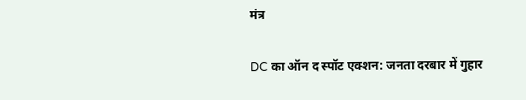मंत्र

DC का ऑन द स्पॉट एक्शन: जनता दरबार में गुहार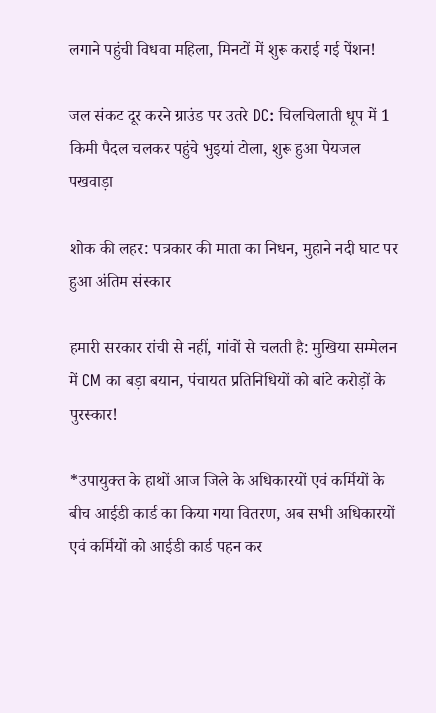लगाने पहुंची विधवा महिला, मिनटों में शुरू कराई गई पेंशन!

जल संकट दूर करने ग्राउंड पर उतरे DC: चिलचिलाती धूप में 1 किमी पैदल चलकर पहुंचे भुइयां टोला, शुरू हुआ पेयजल पखवाड़ा

शोक की लहर: पत्रकार की माता का निधन, मुहाने नदी घाट पर हुआ अंतिम संस्कार

हमारी सरकार रांची से नहीं, गांवों से चलती है: मुखिया सम्मेलन में CM का बड़ा बयान, पंचायत प्रतिनिधियों को बांटे करोड़ों के पुरस्कार!

*उपायुक्त के हाथों आज जिले के अधिकारयों एवं कर्मियों के बीच आईडी कार्ड का किया गया वितरण, अब सभी अधिकारयों एवं कर्मियों को आईडी कार्ड पहन कर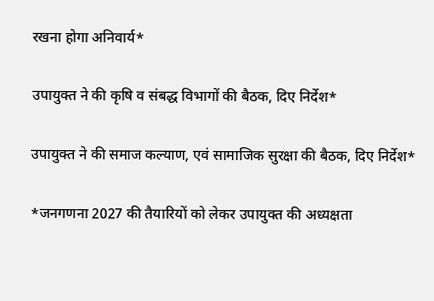रखना होगा अनिवार्य*

उपायुक्त ने की कृषि व संबद्ध विभागों की बैठक, दिए निर्देश*

उपायुक्त ने की समाज कल्याण, एवं सामाजिक सुरक्षा की बैठक, दिए निर्देश*

*जनगणना 2027 की तैयारियों को लेकर उपायुक्त की अध्यक्षता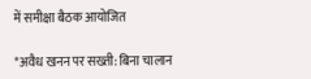में समीक्षा बैठक आयोजित

*अवैध खनन पर सख्ती: बिना चालान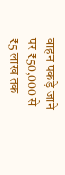वाहन पकड़े जाने पर ₹50,000 से ₹5 लाख तक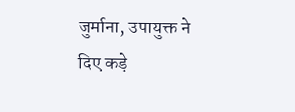जुर्माना, उपायुक्त ने दिए कड़े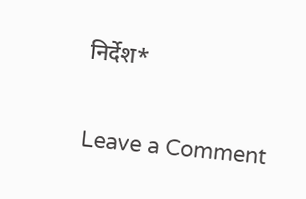निर्देश*

Leave a Comment